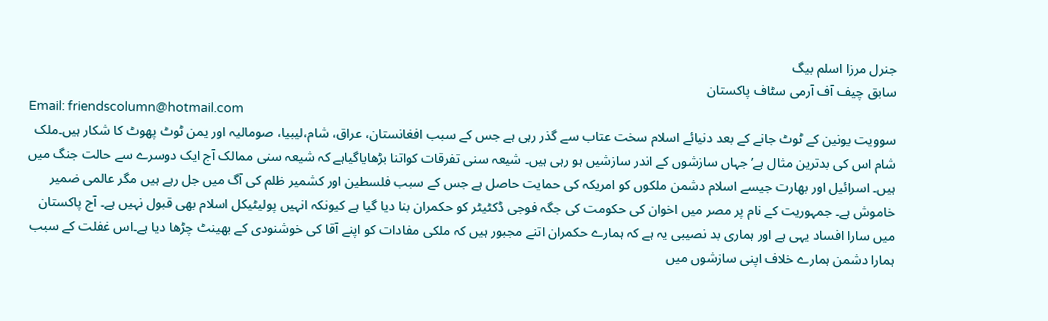جنرل مرزا اسلم بیگ
سابق چیف آف آرمی سٹاف پاکستان
Email: friendscolumn@hotmail.com
سوویت یونین کے ٹوٹ جانے کے بعد دنیائے اسلام سخت عتاب سے گذر رہی ہے جس کے سبب افغانستان، عراق، شام،لیبیا، صومالیہ اور یمن ٹوٹ پھوٹ کا شکار ہیں۔ملک شام اس کی بدترین مثال ہے’ جہاں سازشوں کے اندر سازشیں ہو رہی ہیں۔ شیعہ سنی تفرقات کواتنا بڑھایاگیاہے کہ شیعہ سنی ممالک آج ایک دوسرے سے حالت جنگ میں ہیں۔ اسرائیل اور بھارت جیسے اسلام دشمن ملکوں کو امریکہ کی حمایت حاصل ہے جس کے سبب فلسطین اور کشمیر ظلم کی آگ میں جل رہے ہیں مگر عالمی ضمیر خاموش ہے۔ جمہوریت کے نام پر مصر میں اخوان کی حکومت کی جگہ فوجی ڈکٹیٹر کو حکمران بنا دیا گیا ہے کیونکہ انہیں پولیٹیکل اسلام بھی قبول نہیں ہے۔ آج پاکستان میں سارا افساد یہی ہے اور ہماری بد نصیبی یہ ہے کہ ہمارے حکمران اتنے مجبور ہیں کہ ملکی مفادات کو اپنے آقا کی خوشنودی کے بھینٹ چڑھا دیا ہے۔اس غفلت کے سبب ہمارا دشمن ہمارے خلاف اپنی سازشوں میں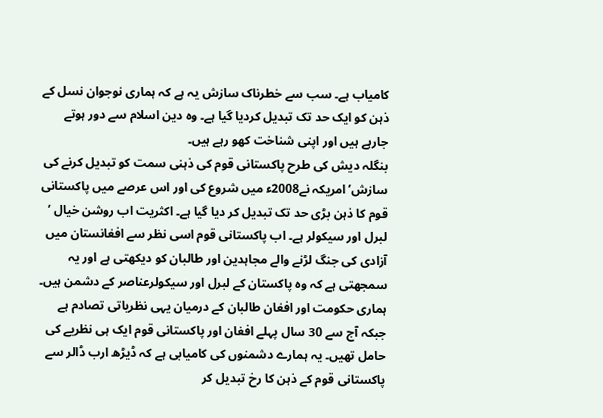کامیاب ہے۔ سب سے خطرناک سازش یہ ہے کہ ہماری نوجوان نسل کے ذہن کو ایک حد تک تبدیل کردیا گیا ہے۔ وہ دین اسلام سے دور ہوتے جارہے ہیں اور اپنی شناخت کھو رہے ہیں۔
بنگلہ دیش کی طرح پاکستانی قوم کی ذہنی سمت کو تبدیل کرنے کی سازش’ امریکہ نے2008ء میں شروع کی اور اس عرصے میں پاکستانی قوم کا ذہن بڑی حد تک تبدیل کر دیا گیا ہے۔ اکثریت اب روشن خیال ’ لبرل اور سیکولر ہے۔ اب پاکستانی قوم اسی نظر سے افغانستان میں آزادی کی جنگ لڑنے والے مجاہدین اور طالبان کو دیکھتی ہے اور یہ سمجھتی ہے کہ وہ پاکستان کے لبرل اور سیکولرعناصر کے دشمن ہیں۔ ہماری حکومت اور افغان طالبان کے درمیان یہی نظریاتی تصادم ہے جبکہ آج سے 30 سال پہلے افغان اور پاکستانی قوم ایک ہی نظریے کی حامل تھیں۔ یہ ہمارے دشمنوں کی کامیابی ہے کہ ڈیڑھ ارب ڈالر سے پاکستانی قوم کے ذہن کا رخ تبدیل کر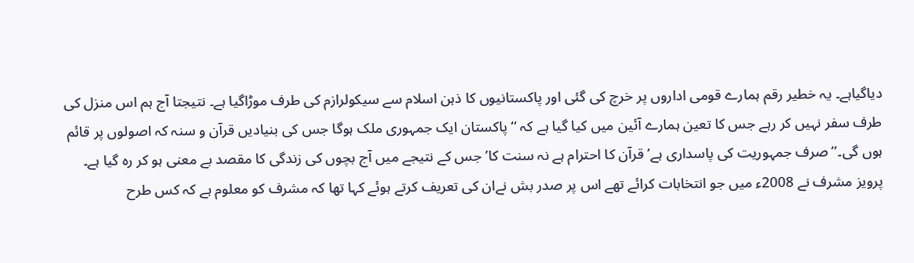دیاگیاہے۔ یہ خطیر رقم ہمارے قومی اداروں پر خرچ کی گئی اور پاکستانیوں کا ذہن اسلام سے سیکولرازم کی طرف موڑاگیا ہے۔ نتیجتا آج ہم اس منزل کی طرف سفر نہیں کر رہے جس کا تعین ہمارے آئین میں کیا گیا ہے کہ ‘‘پاکستان ایک جمہوری ملک ہوگا جس کی بنیادیں قرآن و سنہ کہ اصولوں پر قائم ہوں گی۔’’ صرف جمہوریت کی پاسداری ہے’قرآن کا احترام ہے نہ سنت کا’ جس کے نتیجے میں آج بچوں کی زندگی کا مقصد بے معنی ہو کر رہ گیا ہے۔
پرویز مشرف نے 2008ء میں جو انتخابات کرائے تھے اس پر صدر بش نےان کی تعریف کرتے ہوئے کہا تھا کہ مشرف کو معلوم ہے کہ کس طرح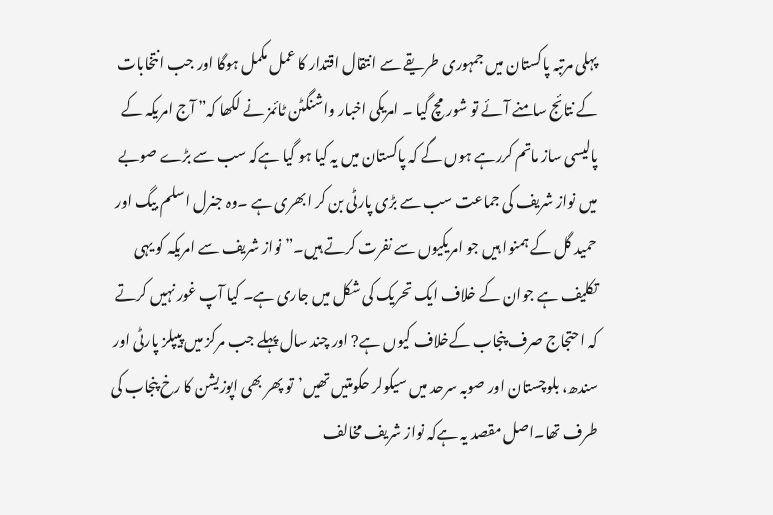پہلی مرتبہ پاکستان میں جمہوری طریقے سے انتقال اقتدار کا عمل مکمل ہوگا اور جب انتخابات کے نتائج سامنے آئے تو شور مچ گیا ۔ امریکی اخبار واشنگٹن ٹائمز نے لکھا کہ” آج امریکہ کے پالیسی ساز ماتم کررہے ہوں گے کہ پاکستان میں یہ کیا ہو گیا ہےکہ سب سے بڑے صوبے میں نواز شریف کی جماعت سب سے بڑی پارٹی بن کر ابھری ہے ۔وہ جنرل اسلم بیگ اور حمید گل کے ہمنوا ہیں جو امریکیوں سے نفرت کرتے ہیں۔” نواز شریف سے امریکہ کو یہی تکلیف ہے جوان کے خلاف ایک تحریک کی شکل میں جاری ہے۔ کیا آپ غور نہیں کرتے کہ احتجاج صرف پنجاب کےخلاف کیوں ہے? اور چند سال پہلے جب مرکز میں پیپلز پارٹی اور سندھ، بلوچستان اور صوبہ سرحد میں سیکولر حکومتیں تھیں’تو پھر بھی اپوزیشن کا رخ پنجاب کی طرف تھا۔اصل مقصد یہ ہےکہ نواز شریف مخالف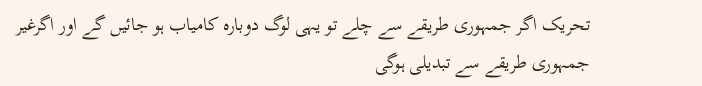تحریک اگر جمہوری طریقے سے چلے تو یہی لوگ دوبارہ کامیاب ہو جائیں گے اور اگرغیر جمہوری طریقے سے تبدیلی ہوگی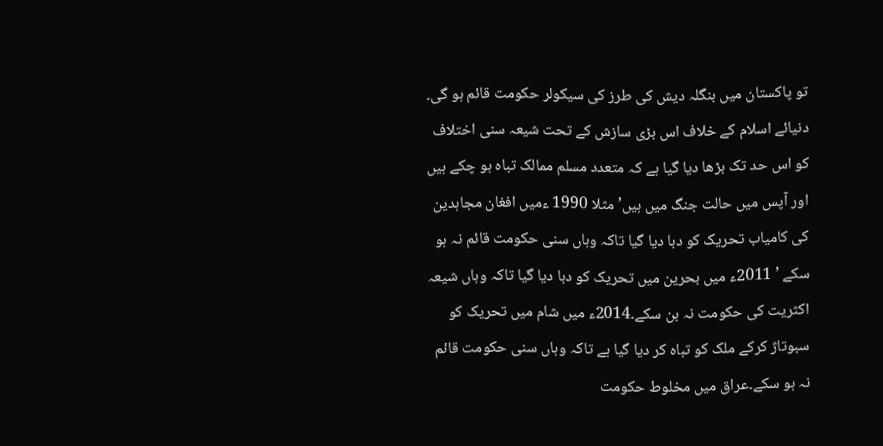تو پاکستان میں بنگلہ دیش کی طرز کی سیکولر حکومت قائم ہو گی۔
دنیائے اسلام کے خلاف اس بڑی سازش کے تحت شیعہ سنی اختلاف کو اس حد تک بڑھا دیا گیا ہے کہ متعدد مسلم ممالک تباہ ہو چکے ہیں اور آپس میں حالت جنگ میں ہیں’ مثلا 1990 ءمیں افغان مجاہدین کی کامیاب تحریک کو دبا دیا گیا تاکہ وہاں سنی حکومت قائم نہ ہو سکے ’ 2011ء میں بحرین میں تحریک کو دبا دیا گیا تاکہ وہاں شیعہ اکثریت کی حکومت نہ بن سکے۔2014ء میں شام میں تحریک کو سبوتاژ کرکے ملک کو تباہ کر دیا گیا ہے تاکہ وہاں سنی حکومت قائم نہ ہو سکے۔عراق میں مخلوط حکومت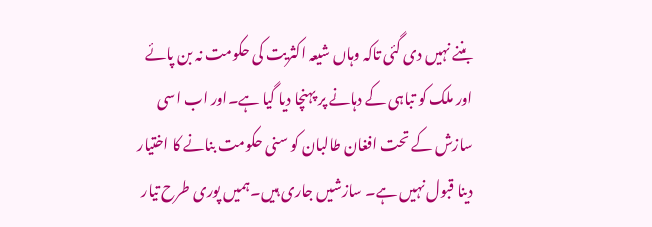بننے نہیں دی گئی تاکہ وہاں شیعہ اکثریت کی حکومت نہ بن پائے اور ملک کو تباہی کے دہانے پر پہنچا دیا گیا ہے۔اور اب اسی سازش کے تحت افغان طالبان کو سنی حکومت بنانے کا اختیار دینا قبول نہیں ہے۔ سازشیں جاری ہیں۔ہمیں پوری طرح تیار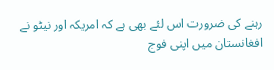رہنے کی ضرورت اس لئے بھی ہے کہ امریکہ اور نیٹو نے افغانستان میں اپنی فوج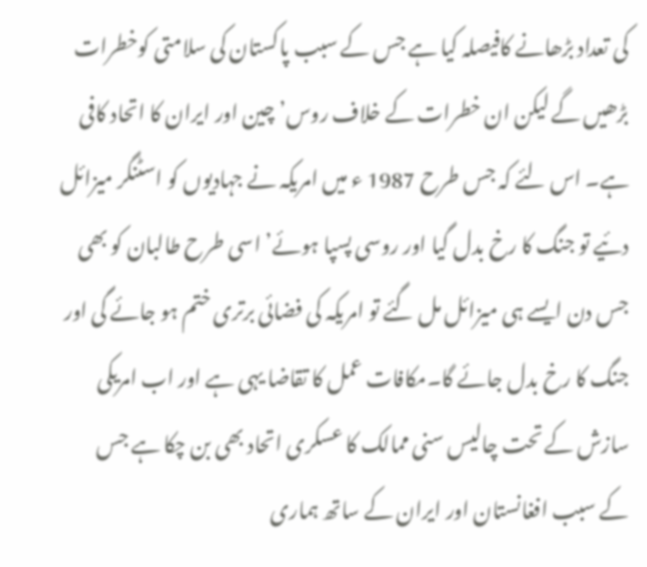کی تعداد بڑھانے کافیصلہ کیا ہے جس کے سبب پاکستان کی سلامتی کوخطرات بڑھیں گے لیکن ان خطرات کے خلاف روس’ چین اور ایران کا اتحاد کافی ہے۔ اس لئے کہ جس طرح 1987 ء میں امریکہ نے جہادیوں کو اسٹنگر میزائل دئیے تو جنگ کا رخ بدل گیا اور روسی پسپا ہوئے’ اسی طرح طالبان کو بھی جس دن ایسے ہی میزائل مل گئے تو امریکہ کی فضائی برتری ختم ہو جائے گی اور جنگ کا رخ بدل جائے گا۔مکافات عمل کا تقاضا یہی ہے اور اب امریکی سازش کے تحت چالیس سنی ممالک کا عسکری اتحاد بھی بن چکا ہے جس کے سبب افغانستان اور ایران کے ساتھ ہماری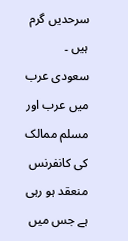سرحدیں گرم ہیں ۔
سعودی عرب میں عرب اور مسلم ممالک کی کانفرنس منعقد ہو رہی ہے جس میں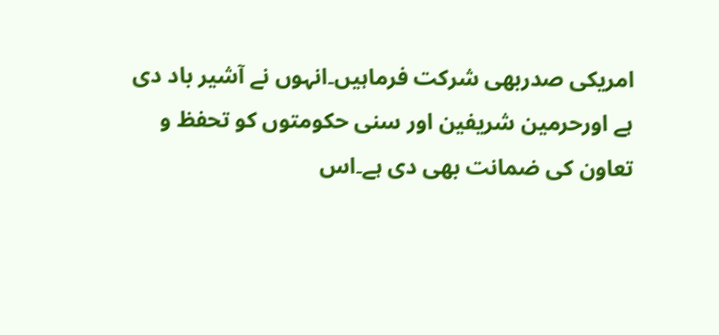امریکی صدربھی شرکت فرماہیں۔انہوں نے آشیر باد دی ہے اورحرمین شریفین اور سنی حکومتوں کو تحفظ و تعاون کی ضمانت بھی دی ہے۔اس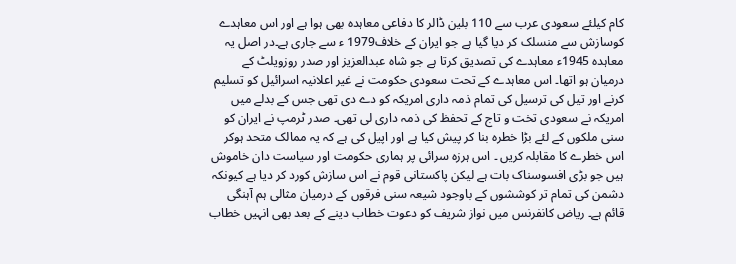کام کیلئے سعودی عرب سے 110 بلین ڈالر کا دفاعی معاہدہ بھی ہوا ہے اور اس معاہدے کوسازش سے منسلک کر دیا گیا ہے جو ایران کے خلاف1979 ء سے جاری ہے۔در اصل یہ معاہدہ 1945ء معاہدے کی تصدیق کرتا ہے جو شاہ عبدالعزیز اور صدر روزویلٹ کے درمیان ہو اتھا۔ اس معاہدے کے تحت سعودی حکومت نے غیر اعلانیہ اسرائیل کو تسلیم کرنے اور تیل کی ترسیل کی تمام ذمہ داری امریکہ کو دے دی تھی جس کے بدلے میں امریکہ نے سعودی تخت و تاج کے تحفظ کی ذمہ داری لی تھی۔ صدر ٹرمپ نے ایران کو سنی ملکوں کے لئے بڑا خطرہ بنا کر پیش کیا ہے اور اپیل کی ہے کہ یہ ممالک متحد ہوکر اس خطرے کا مقابلہ کریں ۔ اس ہرزہ سرائی پر ہماری حکومت اور سیاست دان خاموش ہیں جو بڑی افسوسناک بات ہے لیکن پاکستانی قوم نے اس سازش کورد کر دیا ہے کیونکہ دشمن کی تمام تر کوششوں کے باوجود شیعہ سنی فرقوں کے درمیان مثالی ہم آہنگی قائم ہے۔ ریاض کانفرنس میں نواز شریف کو دعوت خطاب دینے کے بعد بھی انہیں خطاب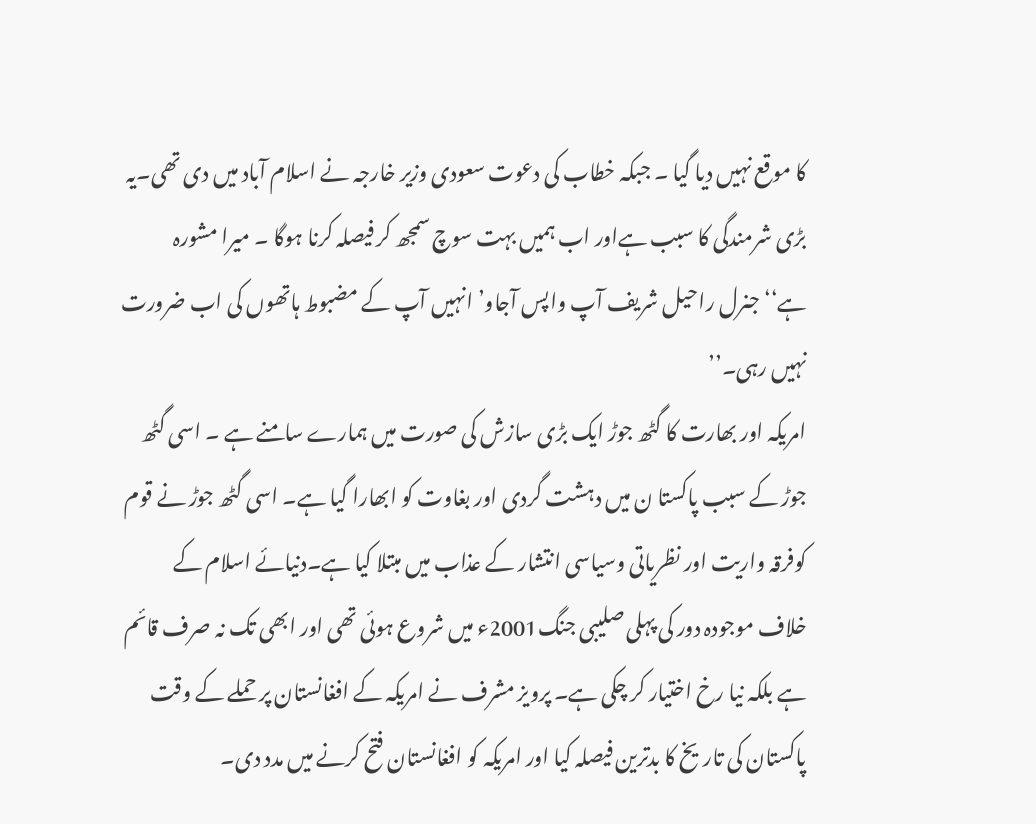کا موقع نہیں دیا گیا ۔ جبکہ خطاب کی دعوت سعودی وزیر خارجہ نے اسلام آباد میں دی تھی۔یہ بڑی شرمندگی کا سبب ہےاور اب ہمیں بہت سوچ سمجھ کر فیصلہ کرنا ہوگا ۔ میرا مشورہ ہے‘‘ جنرل راحیل شریف آپ واپس آجاو’ انہیں آپ کے مضبوط ہاتھوں کی اب ضرورت نہیں رہی۔’’
امریکہ اور بھارت کا گٹھ جوڑ ایک بڑی سازش کی صورت میں ہمارے سامنے ہے ۔ اسی گٹھ جوڑ کے سبب پاکستا ن میں دہشت گردی اور بغاوت کو ابھارا گیا ہے۔ اسی گٹھ جوڑ نے قوم کوفرقہ واریت اور نظریاتی وسیاسی انتشار کے عذاب میں مبتلا کیا ہے۔دنیائے اسلام کے خلاف موجودہ دور کی پہلی صلیبی جنگ2001ء میں شروع ہوئی تھی اور ابھی تک نہ صرف قائم ہے بلکہ نیا رخ اختیار کر چکی ہے۔ پرویز مشرف نے امریکہ کے افغانستان پر حملے کے وقت پاکستان کی تاریخ کا بدترین فیصلہ کیا اور امریکہ کو افغانستان فتح کرنے میں مدد دی۔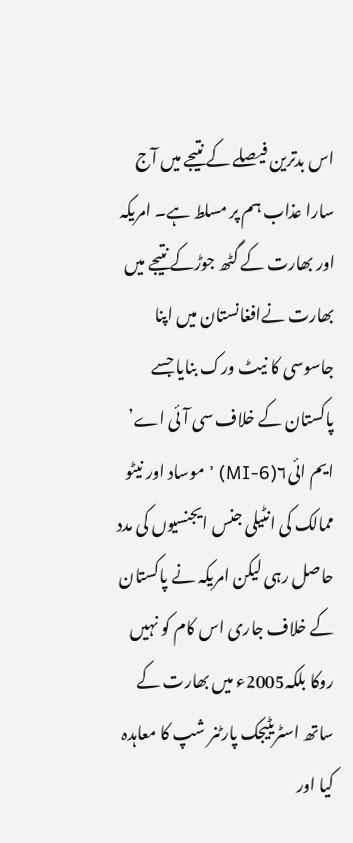اس بدترین فیصلے کے نتیجے میں آج سارا عذاب ہم پر مسلط ہے۔ امریکہ اور بھارت کے گٹھ جوڑکے نتیجے میں بھارت نےافغانستان میں اپنا جاسوسی کا نیٹ ورک بنایا جسے پاکستان کے خلاف سی آئی اے’ ایم ائی۶(MI-6) ’ موساد اور نیٹو ممالک کی انٹیلی جنس ایجنسیوں کی مدد حاصل رہی لیکن امریکہ نے پاکستان کے خلاف جاری اس کام کو نہیں روکا بلکہ2005ء میں بھارت کے ساتھ اسٹریٹیجک پارٹنر شپ کا معاہدہ کیا اور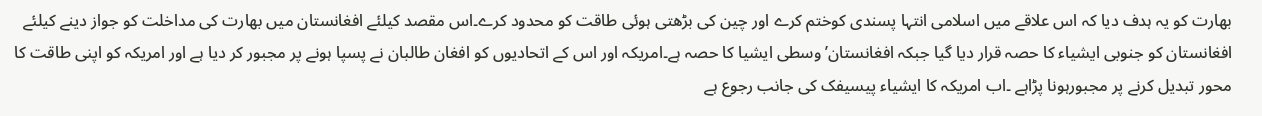بھارت کو یہ ہدف دیا کہ اس علاقے میں اسلامی انتہا پسندی کوختم کرے اور چین کی بڑھتی ہوئی طاقت کو محدود کرے۔اس مقصد کیلئے افغانستان میں بھارت کی مداخلت کو جواز دینے کیلئے افغانستان کو جنوبی ایشیاء کا حصہ قرار دیا گیا جبکہ افغانستان’ وسطی ایشیا کا حصہ ہے۔امریکہ اور اس کے اتحادیوں کو افغان طالبان نے پسپا ہونے پر مجبور کر دیا ہے اور امریکہ کو اپنی طاقت کا محور تبدیل کرنے پر مجبورہونا پڑاہے ۔اب امریکہ کا ایشیاء پیسیفک کی جانب رجوع ہے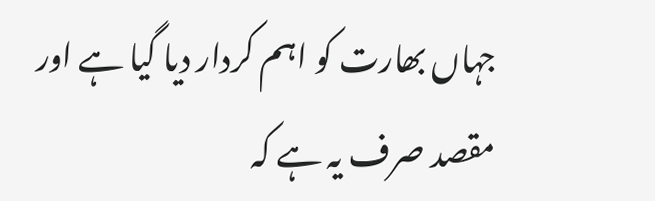جہاں بھارت کو اہم کردار دیا گیا ہے اور مقصد صرف یہ ہے کہ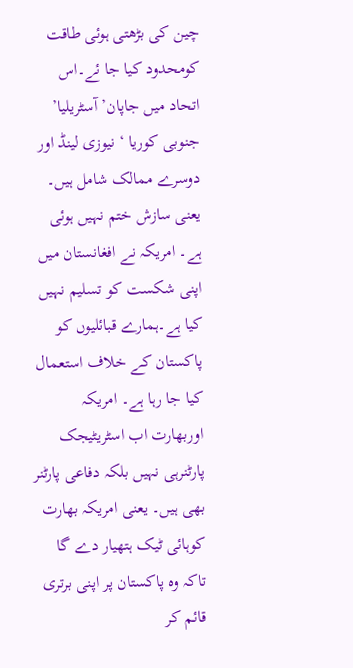چین کی بڑھتی ہوئی طاقت کومحدود کیا جا ئے۔اس اتحاد میں جاپان’ آسٹریلیا’ جنوبی کوریا ‘ نیوزی لینڈ اور دوسرے ممالک شامل ہیں۔ یعنی سازش ختم نہیں ہوئی ہے۔ امریکہ نے افغانستان میں اپنی شکست کو تسلیم نہیں کیا ہے۔ہمارے قبائلیوں کو پاکستان کے خلاف استعمال کیا جا رہا ہے۔ امریکہ اوربھارت اب اسٹریٹیجک پارٹنرہی نہیں بلکہ دفاعی پارٹنر بھی ہیں۔ یعنی امریکہ بھارت کوہائی ٹیک ہتھیار دے گا تاکہ وہ پاکستان پر اپنی برتری قائم کر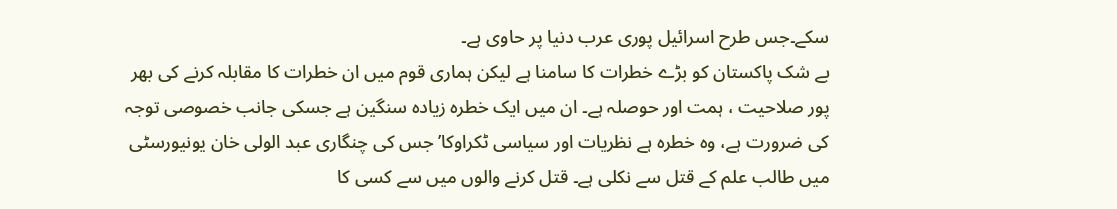سکے۔جس طرح اسرائیل پوری عرب دنیا پر حاوی ہے۔
بے شک پاکستان کو بڑے خطرات کا سامنا ہے لیکن ہماری قوم میں ان خطرات کا مقابلہ کرنے کی بھر پور صلاحیت ، ہمت اور حوصلہ ہے۔ ان میں ایک خطرہ زیادہ سنگین ہے جسکی جانب خصوصی توجہ کی ضرورت ہے، وہ خطرہ ہے نظریات اور سیاسی ٹکراوکا’ جس کی چنگاری عبد الولی خان یونیورسٹی میں طالب علم کے قتل سے نکلی ہے۔ قتل کرنے والوں میں سے کسی کا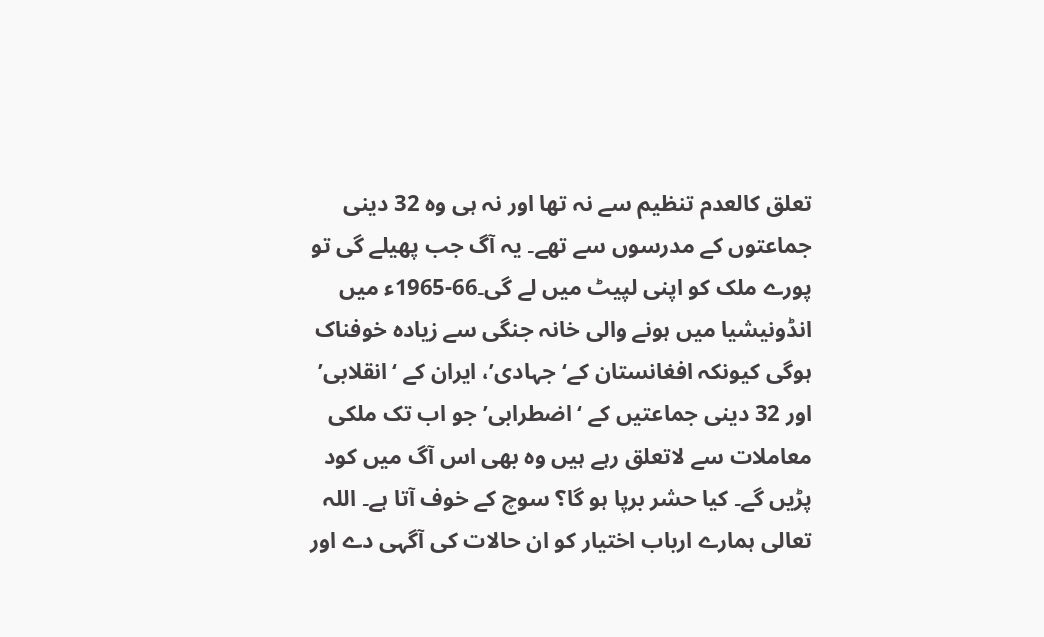تعلق کالعدم تنظیم سے نہ تھا اور نہ ہی وہ 32 دینی جماعتوں کے مدرسوں سے تھے۔ یہ آگ جب پھیلے گی تو پورے ملک کو اپنی لپیٹ میں لے گی۔66-1965ء میں انڈونیشیا میں ہونے والی خانہ جنگی سے زیادہ خوفناک ہوگی کیونکہ افغانستان کے‘ جہادی’، ایران کے ‘انقلابی’ اور 32 دینی جماعتیں کے ‘اضطرابی’ جو اب تک ملکی معاملات سے لاتعلق رہے ہیں وہ بھی اس آگ میں کود پڑیں گے۔ کیا حشر برپا ہو گا؟ سوچ کے خوف آتا ہے۔ اللہ تعالی ہمارے ارباب اختیار کو ان حالات کی آگہی دے اور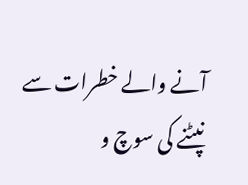آنے والے خطرات سے نپٹنے کی سوچ و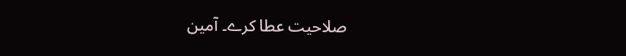صلاحیت عطا کرے۔ آمین